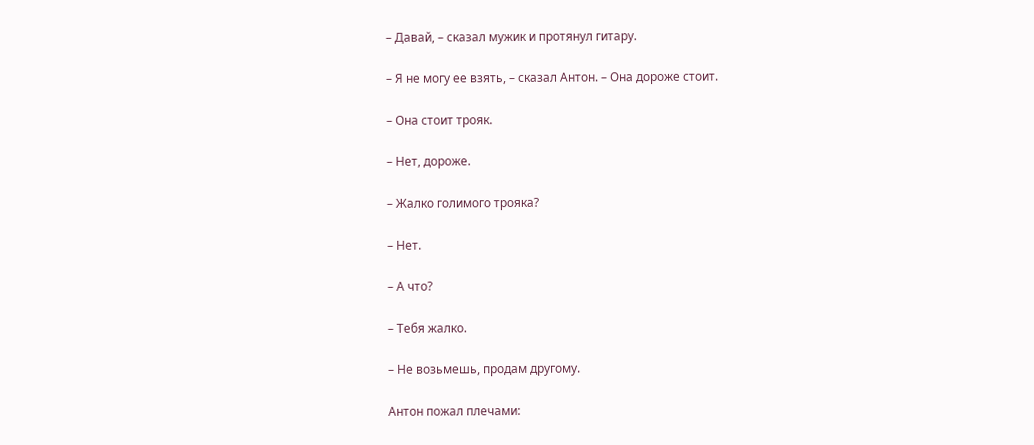– Давай, – сказал мужик и протянул гитару.

– Я не могу ее взять, – сказал Антон. – Она дороже стоит.

– Она стоит трояк.

– Нет, дороже.

– Жалко голимого трояка?

– Нет.

– А что?

– Тебя жалко.

– Не возьмешь, продам другому.

Антон пожал плечами: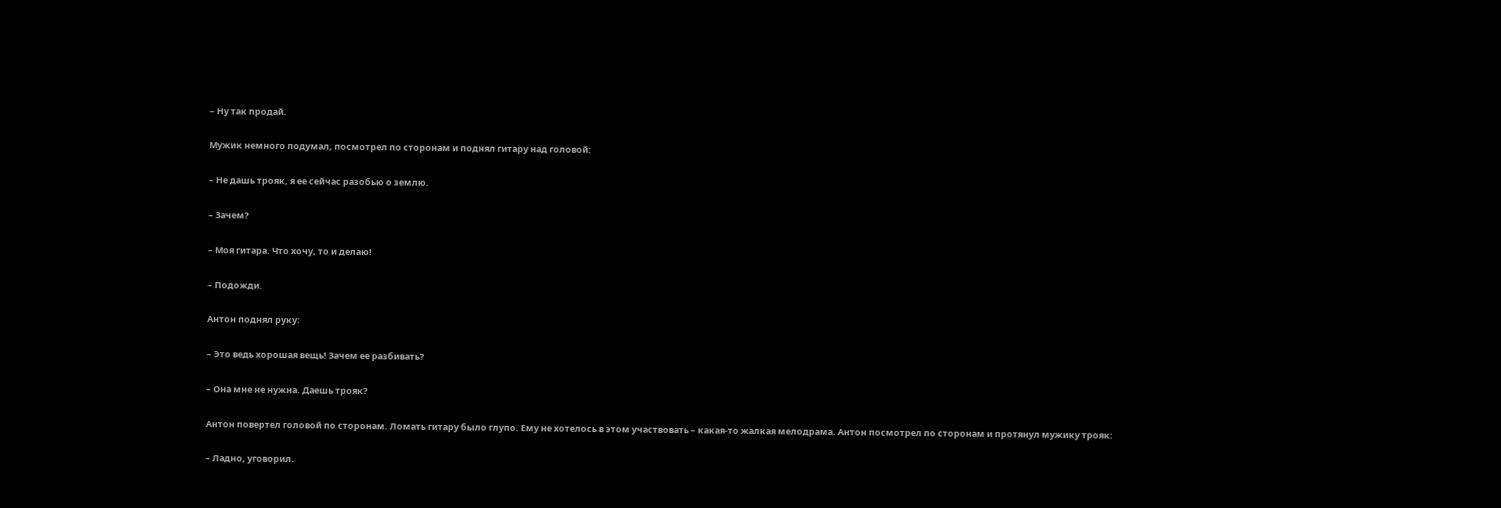– Ну так продай.

Мужик немного подумал, посмотрел по сторонам и поднял гитару над головой:

– Не дашь трояк, я ее сейчас разобью о землю.

– Зачем?

– Моя гитара. Что хочу, то и делаю!

– Подожди.

Антон поднял руку:

– Это ведь хорошая вещь! Зачем ее разбивать?

– Она мне не нужна. Даешь трояк?

Антон повертел головой по сторонам. Ломать гитару было глупо. Ему не хотелось в этом участвовать – какая-то жалкая мелодрама. Антон посмотрел по сторонам и протянул мужику трояк:

– Ладно, уговорил.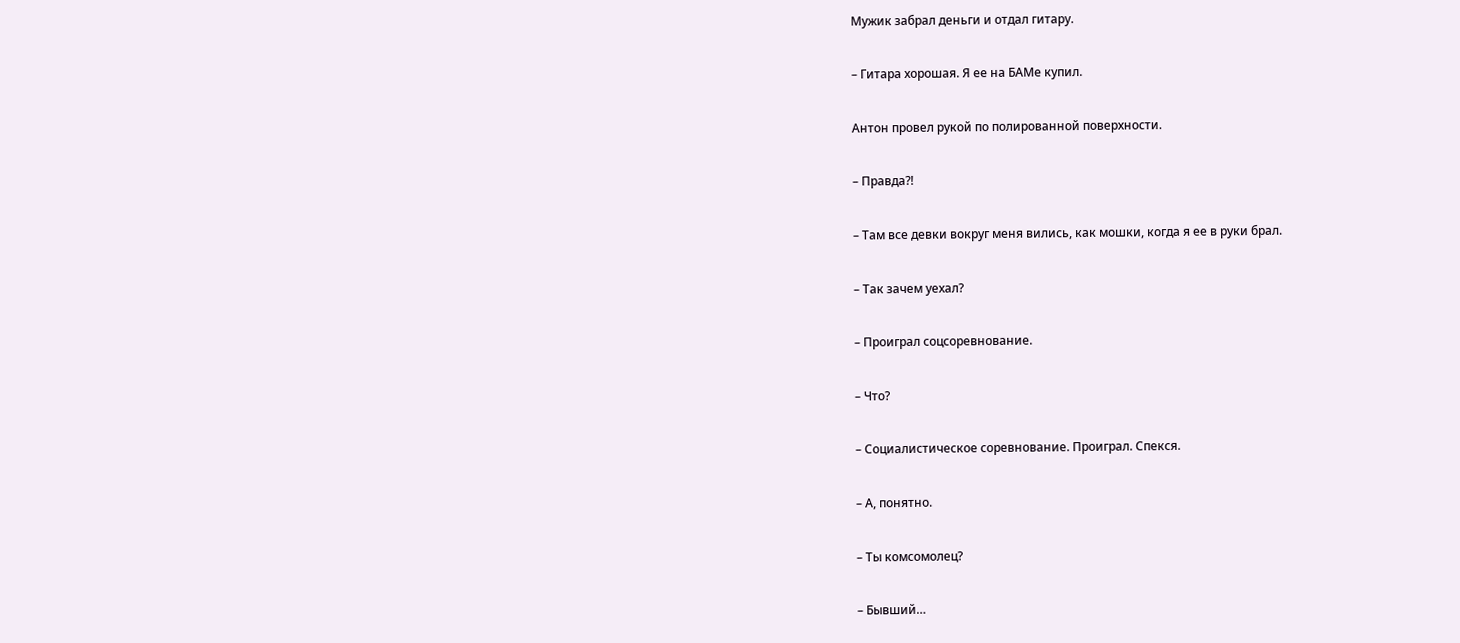Мужик забрал деньги и отдал гитару.

– Гитара хорошая. Я ее на БАМе купил.

Антон провел рукой по полированной поверхности.

– Правда?!

– Там все девки вокруг меня вились, как мошки, когда я ее в руки брал.

– Так зачем уехал?

– Проиграл соцсоревнование.

– Что?

– Социалистическое соревнование. Проиграл. Спекся.

– А, понятно.

– Ты комсомолец?

– Бывший…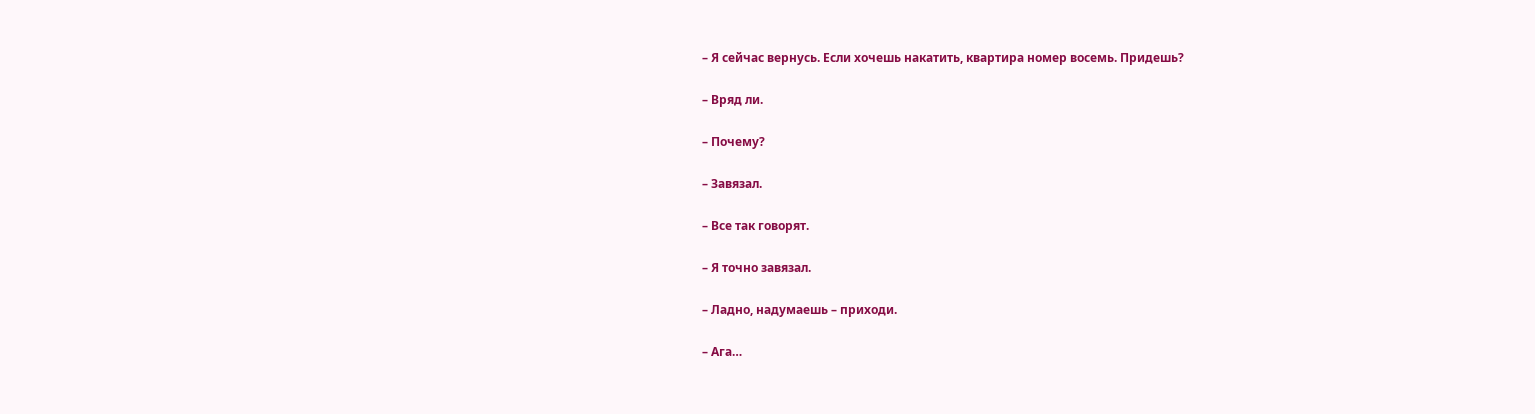– Я сейчас вернусь. Если хочешь накатить, квартира номер восемь. Придешь?

– Вряд ли.

– Почему?

– Завязал.

– Все так говорят.

– Я точно завязал.

– Ладно, надумаешь – приходи.

– Ага…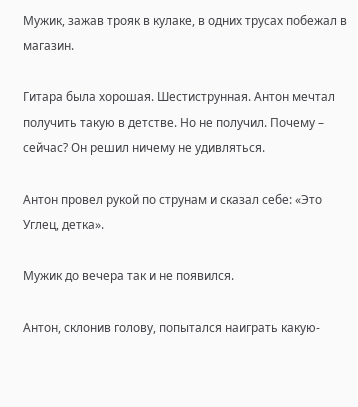Мужик, зажав трояк в кулаке, в одних трусах побежал в магазин.

Гитара была хорошая. Шестиструнная. Антон мечтал получить такую в детстве. Но не получил. Почему – сейчас? Он решил ничему не удивляться.

Антон провел рукой по струнам и сказал себе: «Это Углец, детка».

Мужик до вечера так и не появился.

Антон, склонив голову, попытался наиграть какую-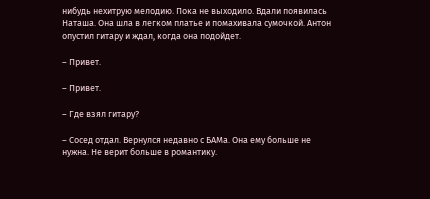нибудь нехитрую мелодию. Пока не выходило. Вдали появилась Наташа. Она шла в легком платье и помахивала сумочкой. Антон опустил гитару и ждал, когда она подойдет.

– Привет.

– Привет.

– Где взял гитару?

– Сосед отдал. Вернулся недавно с БАМа. Она ему больше не нужна. Не верит больше в романтику.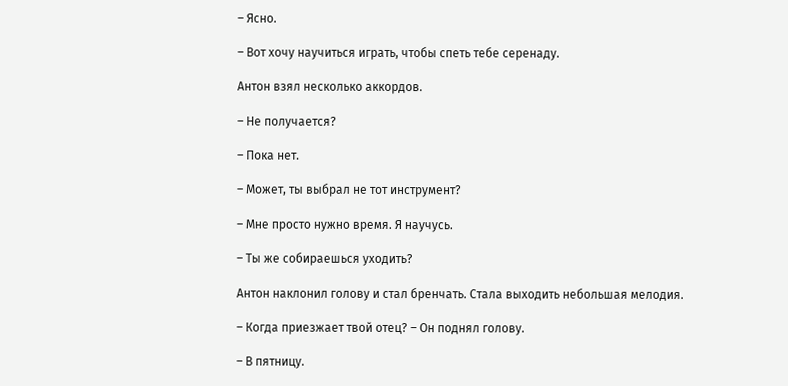– Ясно.

– Вот хочу научиться играть, чтобы спеть тебе серенаду.

Антон взял несколько аккордов.

– Не получается?

– Пока нет.

– Может, ты выбрал не тот инструмент?

– Мне просто нужно время. Я научусь.

– Ты же собираешься уходить?

Антон наклонил голову и стал бренчать. Стала выходить небольшая мелодия.

– Когда приезжает твой отец? – Он поднял голову.

– В пятницу.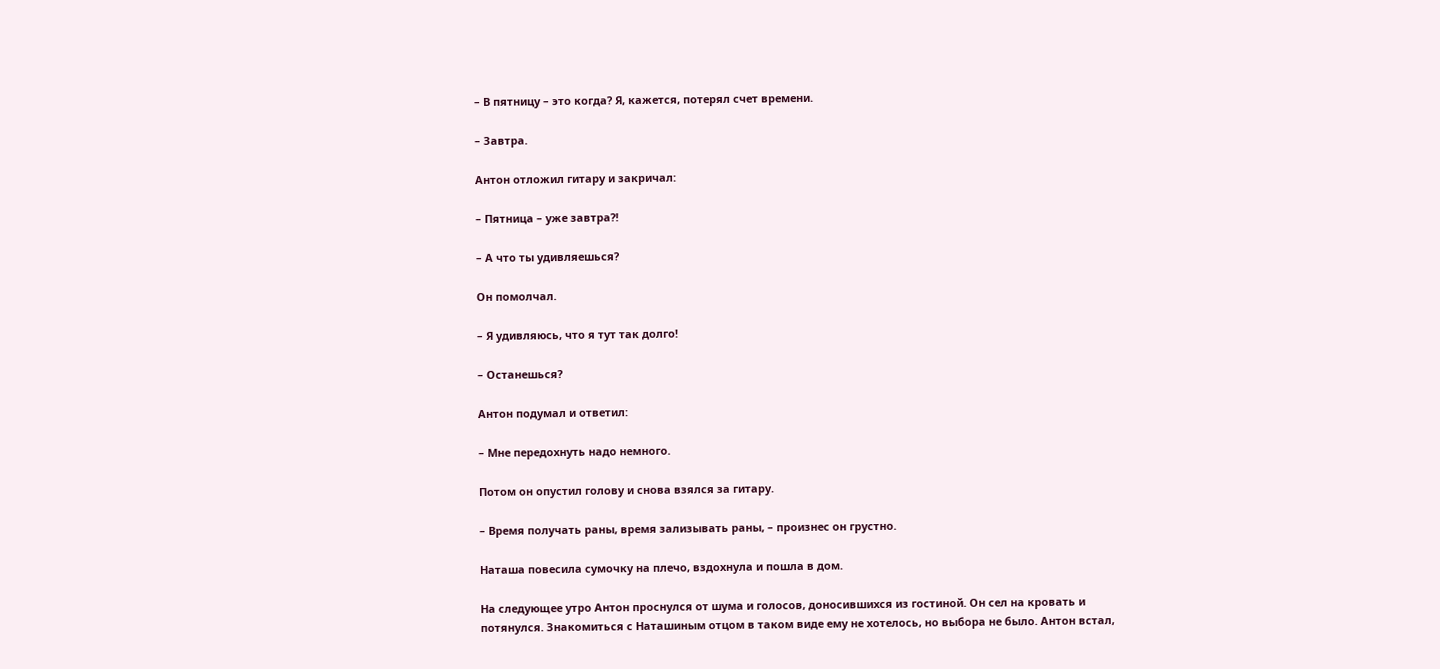– В пятницу – это когда? Я, кажется, потерял счет времени.

– Завтра.

Антон отложил гитару и закричал:

– Пятница – уже завтра?!

– А что ты удивляешься?

Он помолчал.

– Я удивляюсь, что я тут так долго!

– Останешься?

Антон подумал и ответил:

– Мне передохнуть надо немного.

Потом он опустил голову и снова взялся за гитару.

– Время получать раны, время зализывать раны, – произнес он грустно.

Наташа повесила сумочку на плечо, вздохнула и пошла в дом.

На следующее утро Антон проснулся от шума и голосов, доносившихся из гостиной. Он сел на кровать и потянулся. Знакомиться с Наташиным отцом в таком виде ему не хотелось, но выбора не было. Антон встал,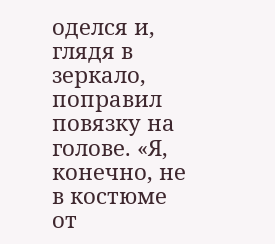оделся и, глядя в зеркало, поправил повязку на голове. «Я, конечно, не в костюме от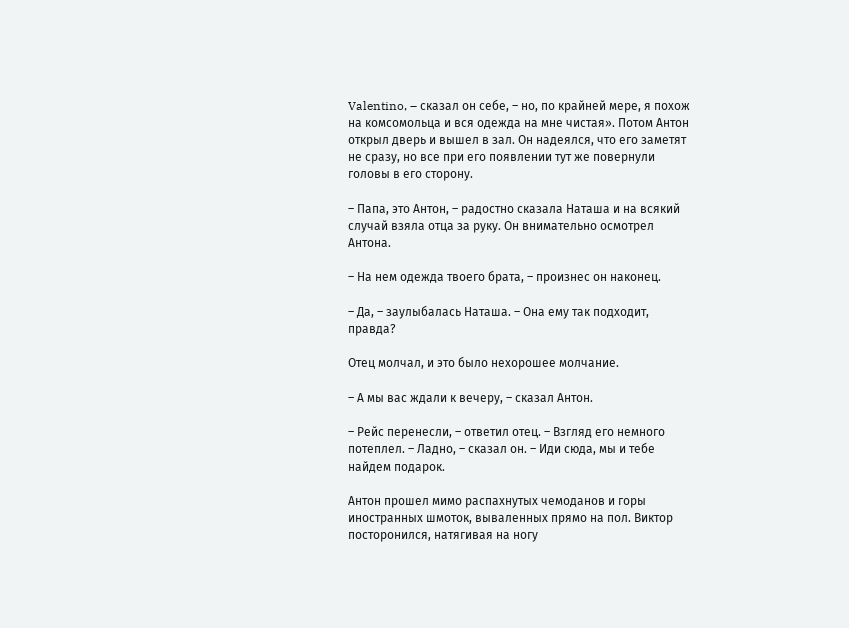Valentino, – сказал он себе, – но, по крайней мере, я похож на комсомольца и вся одежда на мне чистая». Потом Антон открыл дверь и вышел в зал. Он надеялся, что его заметят не сразу, но все при его появлении тут же повернули головы в его сторону.

– Папа, это Антон, – радостно сказала Наташа и на всякий случай взяла отца за руку. Он внимательно осмотрел Антона.

– На нем одежда твоего брата, – произнес он наконец.

– Да, – заулыбалась Наташа. – Она ему так подходит, правда?

Отец молчал, и это было нехорошее молчание.

– А мы вас ждали к вечеру, – сказал Антон.

– Рейс перенесли, – ответил отец. – Взгляд его немного потеплел. – Ладно, – сказал он. – Иди сюда, мы и тебе найдем подарок.

Антон прошел мимо распахнутых чемоданов и горы иностранных шмоток, вываленных прямо на пол. Виктор посторонился, натягивая на ногу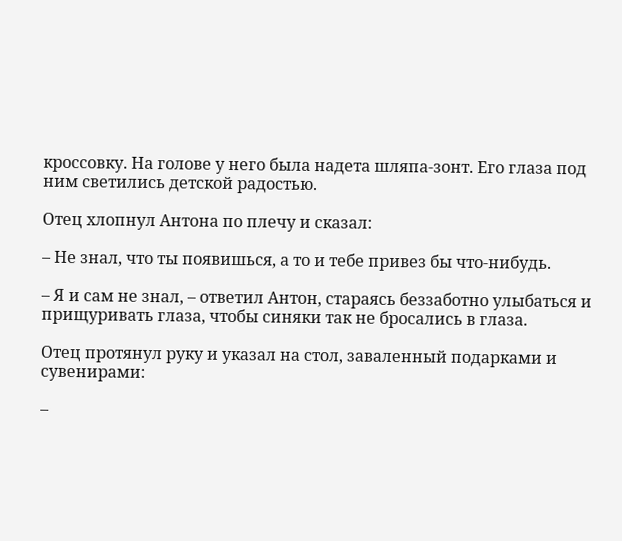кроссовку. На голове у него была надета шляпа-зонт. Его глаза под ним светились детской радостью.

Отец хлопнул Антона по плечу и сказал:

– Не знал, что ты появишься, а то и тебе привез бы что-нибудь.

– Я и сам не знал, – ответил Антон, стараясь беззаботно улыбаться и прищуривать глаза, чтобы синяки так не бросались в глаза.

Отец протянул руку и указал на стол, заваленный подарками и сувенирами:

–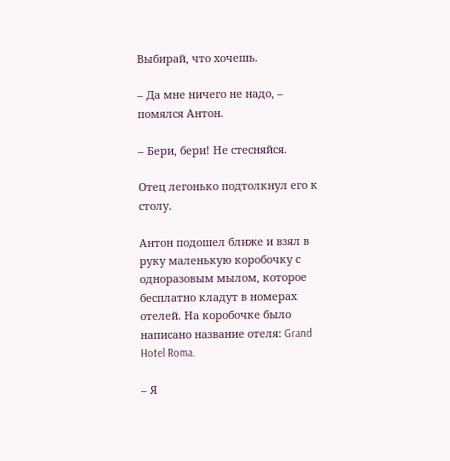Выбирай, что хочешь.

– Да мне ничего не надо, – помялся Антон.

– Бери, бери! Не стесняйся.

Отец легонько подтолкнул его к столу.

Антон подошел ближе и взял в руку маленькую коробочку с одноразовым мылом, которое бесплатно кладут в номерах отелей. На коробочке было написано название отеля: Grand Hotel Roma.

– Я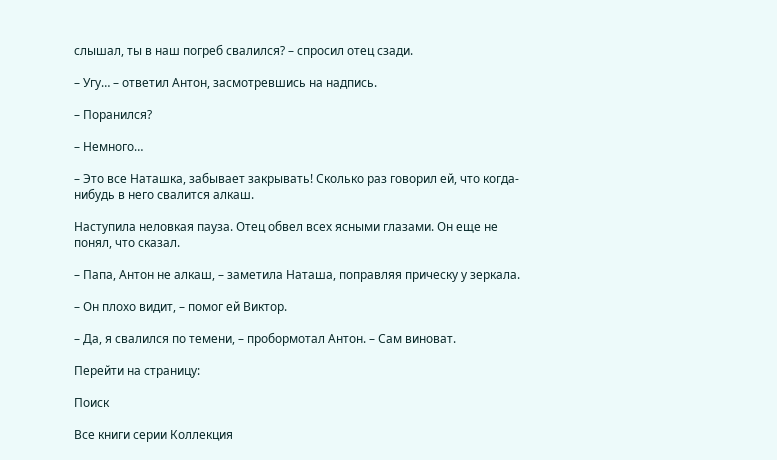слышал, ты в наш погреб свалился? – спросил отец сзади.

– Угу… – ответил Антон, засмотревшись на надпись.

– Поранился?

– Немного…

– Это все Наташка, забывает закрывать! Сколько раз говорил ей, что когда-нибудь в него свалится алкаш.

Наступила неловкая пауза. Отец обвел всех ясными глазами. Он еще не понял, что сказал.

– Папа, Антон не алкаш, – заметила Наташа, поправляя прическу у зеркала.

– Он плохо видит, – помог ей Виктор.

– Да, я свалился по темени, – пробормотал Антон. – Сам виноват.

Перейти на страницу:

Поиск

Все книги серии Коллекция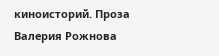киноисторий. Проза Валерия Рожнова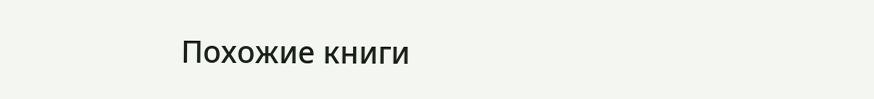Похожие книги